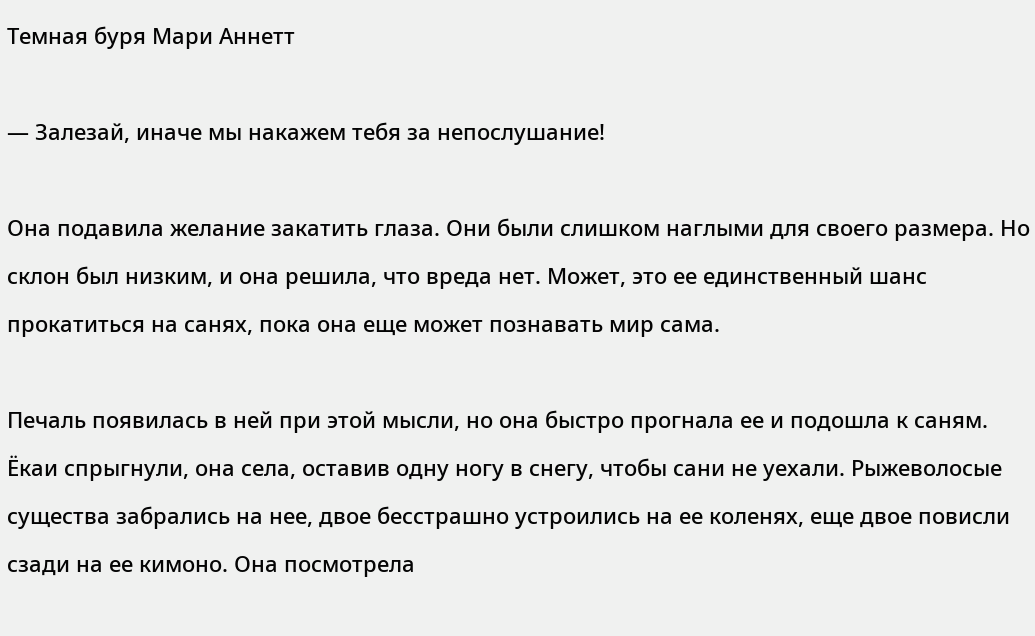Темная буря Мари Аннетт

— Залезай, иначе мы накажем тебя за непослушание!

Она подавила желание закатить глаза. Они были слишком наглыми для своего размера. Но склон был низким, и она решила, что вреда нет. Может, это ее единственный шанс прокатиться на санях, пока она еще может познавать мир сама.

Печаль появилась в ней при этой мысли, но она быстро прогнала ее и подошла к саням. Ёкаи спрыгнули, она села, оставив одну ногу в снегу, чтобы сани не уехали. Рыжеволосые существа забрались на нее, двое бесстрашно устроились на ее коленях, еще двое повисли сзади на ее кимоно. Она посмотрела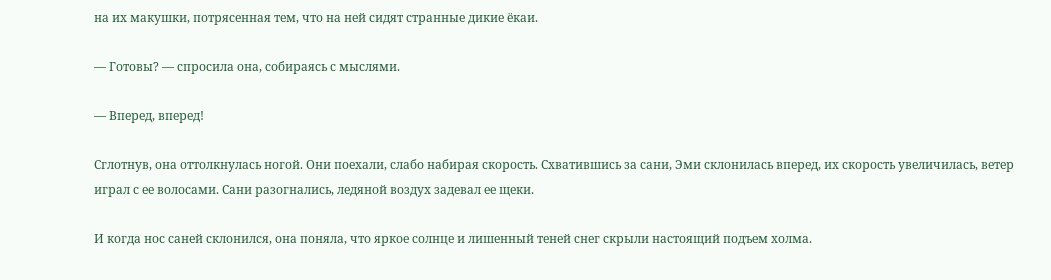на их макушки, потрясенная тем, что на ней сидят странные дикие ёкаи.

— Готовы? — спросила она, собираясь с мыслями.

— Вперед, вперед!

Сглотнув, она оттолкнулась ногой. Они поехали, слабо набирая скорость. Схватившись за сани, Эми склонилась вперед, их скорость увеличилась, ветер играл с ее волосами. Сани разогнались, ледяной воздух задевал ее щеки.

И когда нос саней склонился, она поняла, что яркое солнце и лишенный теней снег скрыли настоящий подъем холма.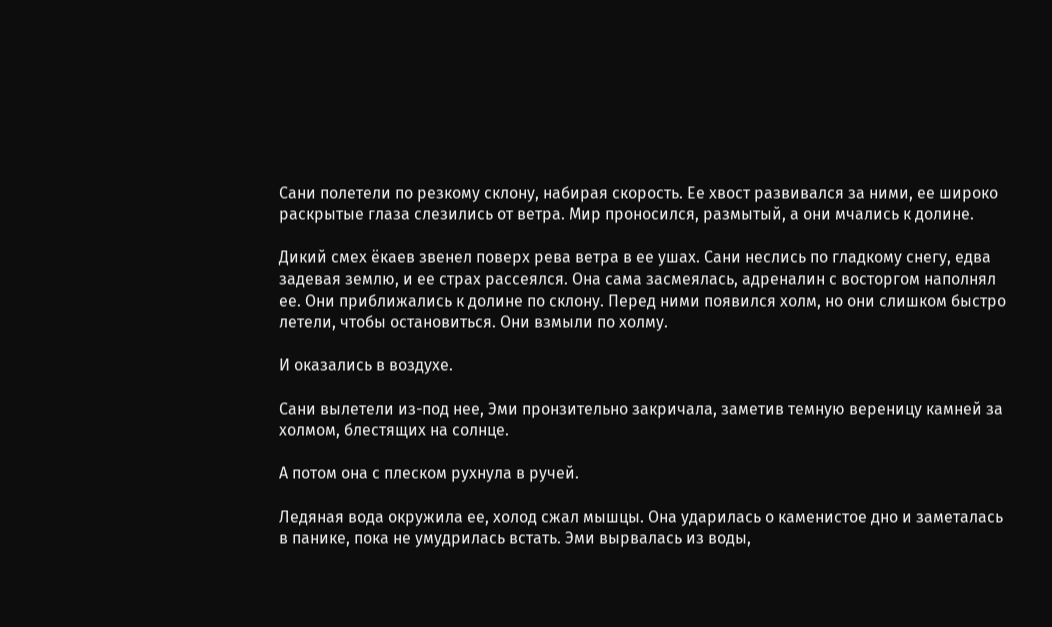Сани полетели по резкому склону, набирая скорость. Ее хвост развивался за ними, ее широко раскрытые глаза слезились от ветра. Мир проносился, размытый, а они мчались к долине.

Дикий смех ёкаев звенел поверх рева ветра в ее ушах. Сани неслись по гладкому снегу, едва задевая землю, и ее страх рассеялся. Она сама засмеялась, адреналин с восторгом наполнял ее. Они приближались к долине по склону. Перед ними появился холм, но они слишком быстро летели, чтобы остановиться. Они взмыли по холму.

И оказались в воздухе.

Сани вылетели из-под нее, Эми пронзительно закричала, заметив темную вереницу камней за холмом, блестящих на солнце.

А потом она с плеском рухнула в ручей.

Ледяная вода окружила ее, холод сжал мышцы. Она ударилась о каменистое дно и заметалась в панике, пока не умудрилась встать. Эми вырвалась из воды,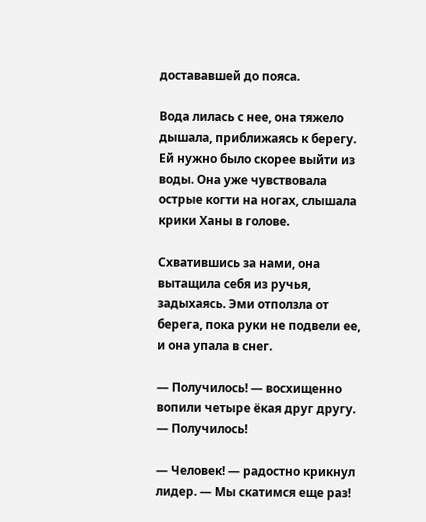достававшей до пояса.

Вода лилась с нее, она тяжело дышала, приближаясь к берегу. Ей нужно было скорее выйти из воды. Она уже чувствовала острые когти на ногах, слышала крики Ханы в голове.

Схватившись за нами, она вытащила себя из ручья, задыхаясь. Эми отползла от берега, пока руки не подвели ее, и она упала в снег.

— Получилось! — восхищенно вопили четыре ёкая друг другу. — Получилось!

— Человек! — радостно крикнул лидер. — Мы скатимся еще раз!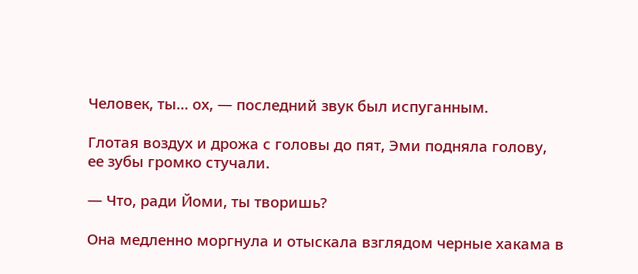Человек, ты… ох, — последний звук был испуганным.

Глотая воздух и дрожа с головы до пят, Эми подняла голову, ее зубы громко стучали.

— Что, ради Йоми, ты творишь?

Она медленно моргнула и отыскала взглядом черные хакама в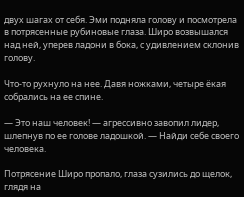двух шагах от себя. Эми подняла голову и посмотрела в потрясенные рубиновые глаза. Широ возвышался над ней, уперев ладони в бока, с удивлением склонив голову.

Что-то рухнуло на нее. Давя ножками, четыре ёкая собрались на ее спине.

— Это наш человек! — агрессивно завопил лидер, шлепнув по ее голове ладошкой. — Найди себе своего человека.

Потрясение Широ пропало, глаза сузились до щелок, глядя на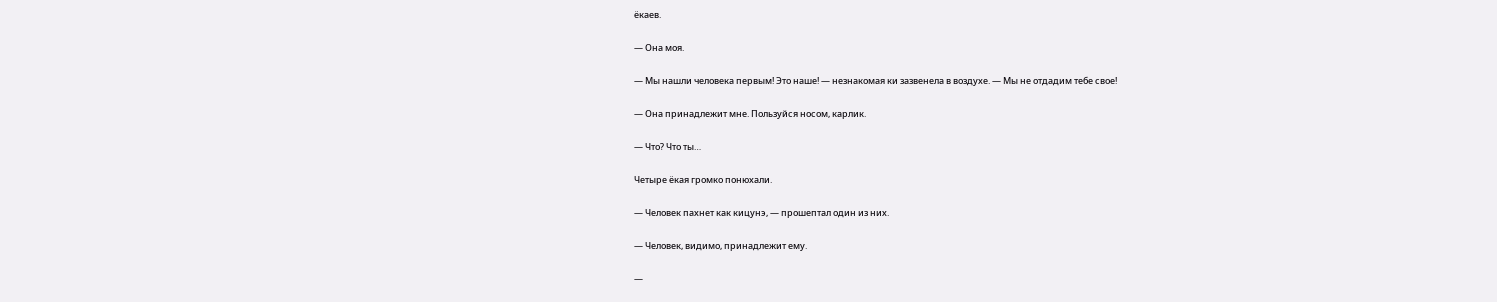ёкаев.

— Она моя.

— Мы нашли человека первым! Это наше! — незнакомая ки зазвенела в воздухе. — Мы не отдадим тебе свое!

— Она принадлежит мне. Пользуйся носом, карлик.

— Что? Что ты…

Четыре ёкая громко понюхали.

— Человек пахнет как кицунэ, — прошептал один из них.

— Человек, видимо, принадлежит ему.

—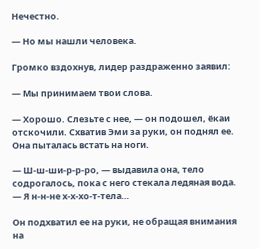Нечестно.

— Но мы нашли человека.

Громко вздохнув, лидер раздраженно заявил:

— Мы принимаем твои слова.

— Хорошо. Слезьте с нее, — он подошел, ёкаи отскочили. Схватив Эми за руки, он поднял ее. Она пыталась встать на ноги.

— Ш-ш-ши-р-р-ро, — выдавила она, тело содрогалось, пока с него стекала ледяная вода. — Я н-н-не х-х-хо-т-тела…

Он подхватил ее на руки, не обращая внимания на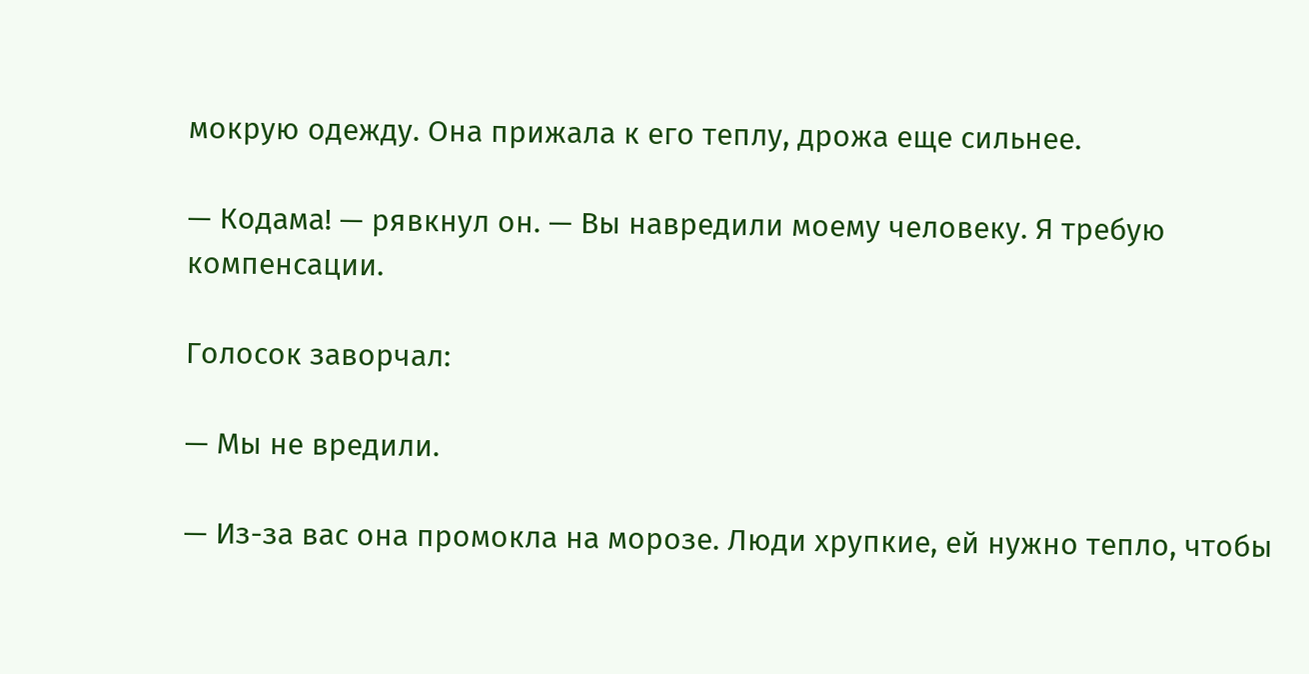мокрую одежду. Она прижала к его теплу, дрожа еще сильнее.

— Кодама! — рявкнул он. — Вы навредили моему человеку. Я требую компенсации.

Голосок заворчал:

— Мы не вредили.

— Из-за вас она промокла на морозе. Люди хрупкие, ей нужно тепло, чтобы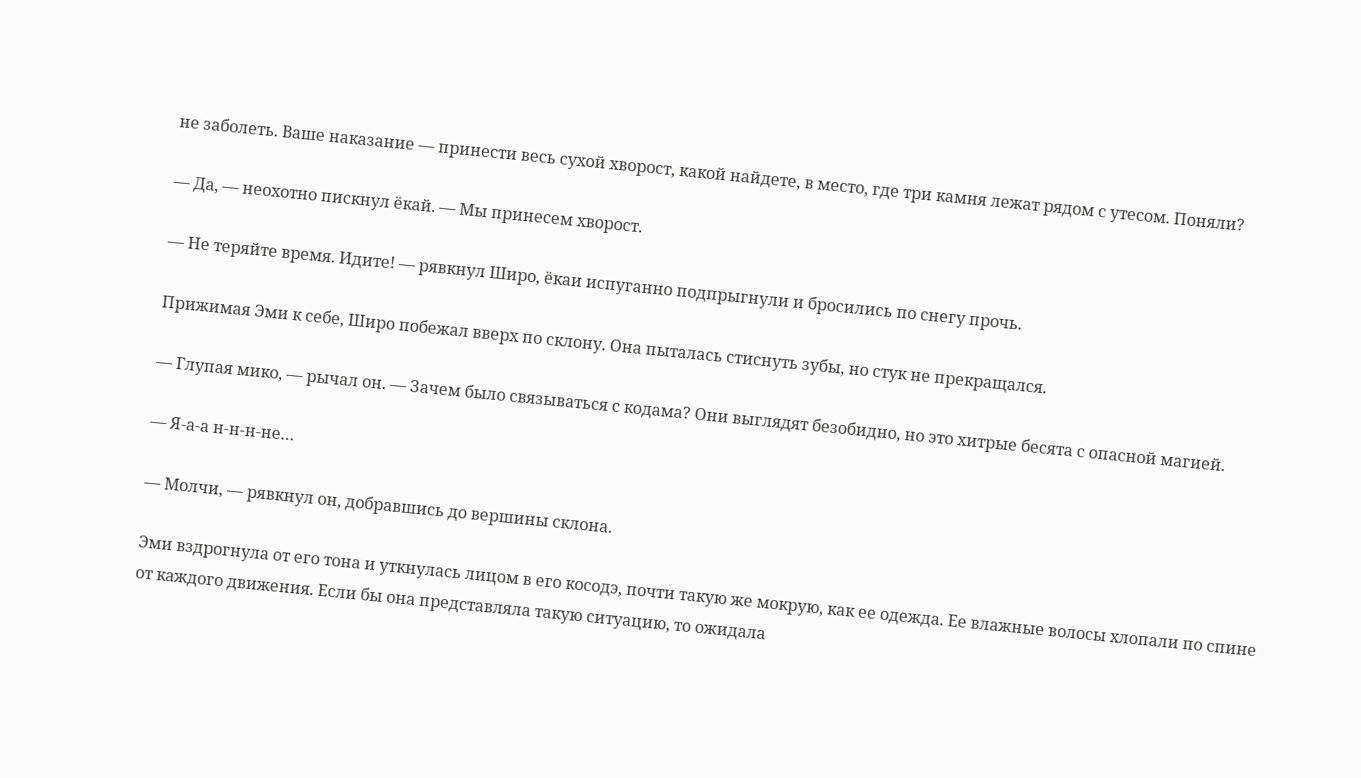не заболеть. Ваше наказание — принести весь сухой хворост, какой найдете, в место, где три камня лежат рядом с утесом. Поняли?

— Да, — неохотно пискнул ёкай. — Мы принесем хворост.

— Не теряйте время. Идите! — рявкнул Широ, ёкаи испуганно подпрыгнули и бросились по снегу прочь.

Прижимая Эми к себе, Широ побежал вверх по склону. Она пыталась стиснуть зубы, но стук не прекращался.

— Глупая мико, — рычал он. — Зачем было связываться с кодама? Они выглядят безобидно, но это хитрые бесята с опасной магией.

— Я-а-а н-н-н-не…

— Молчи, — рявкнул он, добравшись до вершины склона.

Эми вздрогнула от его тона и уткнулась лицом в его косодэ, почти такую же мокрую, как ее одежда. Ее влажные волосы хлопали по спине от каждого движения. Если бы она представляла такую ситуацию, то ожидала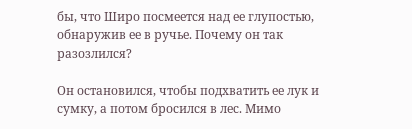бы, что Широ посмеется над ее глупостью, обнаружив ее в ручье. Почему он так разозлился?

Он остановился, чтобы подхватить ее лук и сумку, а потом бросился в лес. Мимо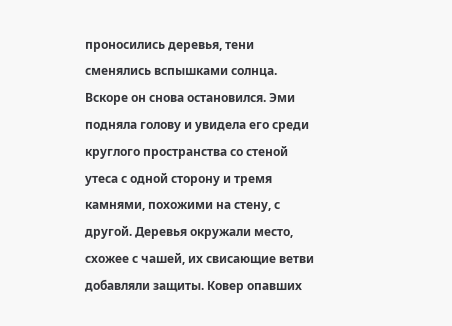проносились деревья, тени сменялись вспышками солнца. Вскоре он снова остановился. Эми подняла голову и увидела его среди круглого пространства со стеной утеса с одной сторону и тремя камнями, похожими на стену, с другой. Деревья окружали место, схожее с чашей, их свисающие ветви добавляли защиты. Ковер опавших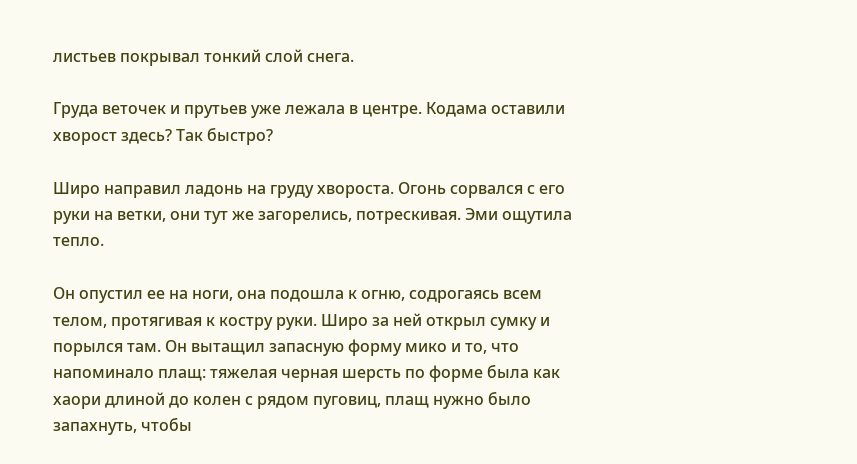листьев покрывал тонкий слой снега.

Груда веточек и прутьев уже лежала в центре. Кодама оставили хворост здесь? Так быстро?

Широ направил ладонь на груду хвороста. Огонь сорвался с его руки на ветки, они тут же загорелись, потрескивая. Эми ощутила тепло.

Он опустил ее на ноги, она подошла к огню, содрогаясь всем телом, протягивая к костру руки. Широ за ней открыл сумку и порылся там. Он вытащил запасную форму мико и то, что напоминало плащ: тяжелая черная шерсть по форме была как хаори длиной до колен с рядом пуговиц, плащ нужно было запахнуть, чтобы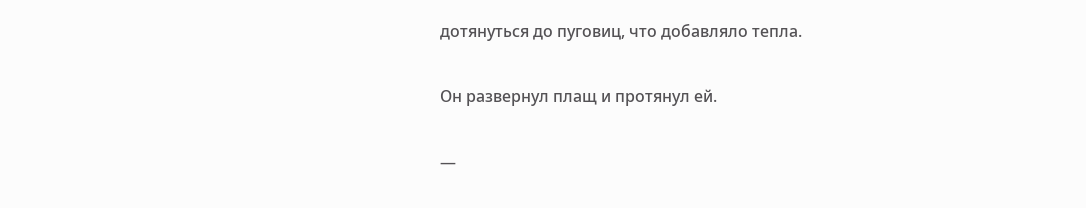дотянуться до пуговиц, что добавляло тепла.

Он развернул плащ и протянул ей.

—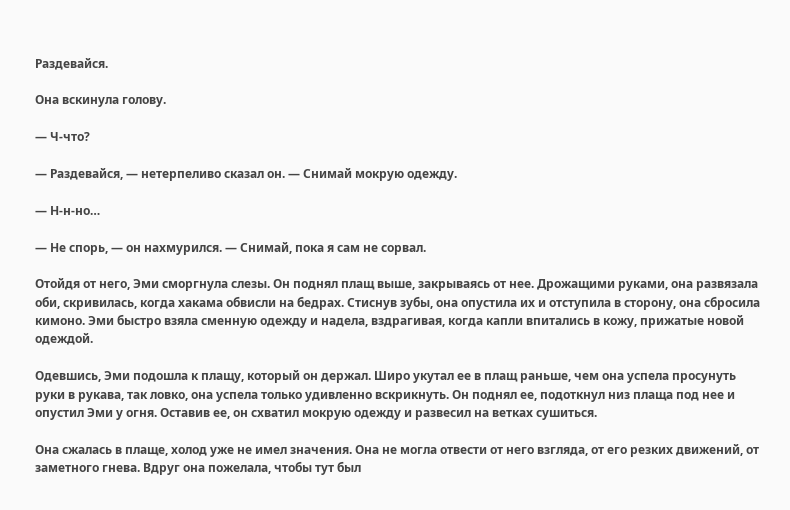Раздевайся.

Она вскинула голову.

— Ч-что?

— Раздевайся, — нетерпеливо сказал он. — Снимай мокрую одежду.

— Н-н-но…

— Не спорь, — он нахмурился. — Снимай, пока я сам не сорвал.

Отойдя от него, Эми сморгнула слезы. Он поднял плащ выше, закрываясь от нее. Дрожащими руками, она развязала оби, скривилась, когда хакама обвисли на бедрах. Стиснув зубы, она опустила их и отступила в сторону, она сбросила кимоно. Эми быстро взяла сменную одежду и надела, вздрагивая, когда капли впитались в кожу, прижатые новой одеждой.

Одевшись, Эми подошла к плащу, который он держал. Широ укутал ее в плащ раньше, чем она успела просунуть руки в рукава, так ловко, она успела только удивленно вскрикнуть. Он поднял ее, подоткнул низ плаща под нее и опустил Эми у огня. Оставив ее, он схватил мокрую одежду и развесил на ветках сушиться.

Она сжалась в плаще, холод уже не имел значения. Она не могла отвести от него взгляда, от его резких движений, от заметного гнева. Вдруг она пожелала, чтобы тут был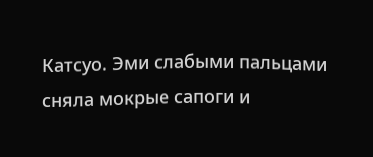Катсуо. Эми слабыми пальцами сняла мокрые сапоги и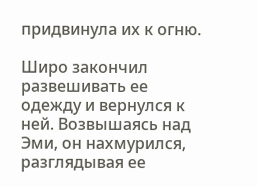придвинула их к огню.

Широ закончил развешивать ее одежду и вернулся к ней. Возвышаясь над Эми, он нахмурился, разглядывая ее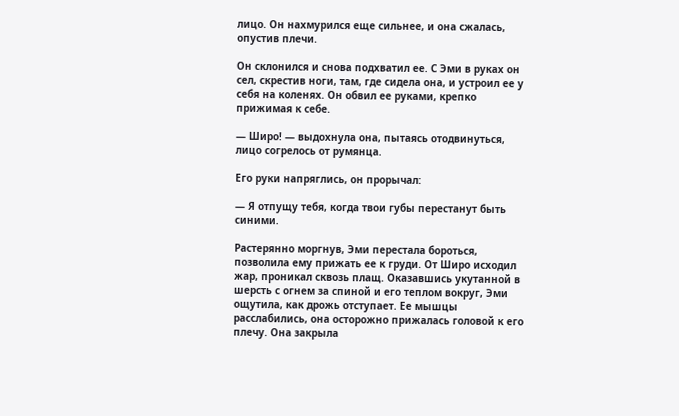лицо. Он нахмурился еще сильнее, и она сжалась, опустив плечи.

Он склонился и снова подхватил ее. С Эми в руках он сел, скрестив ноги, там, где сидела она, и устроил ее у себя на коленях. Он обвил ее руками, крепко прижимая к себе.

— Широ! — выдохнула она, пытаясь отодвинуться, лицо согрелось от румянца.

Его руки напряглись, он прорычал:

— Я отпущу тебя, когда твои губы перестанут быть синими.

Растерянно моргнув, Эми перестала бороться, позволила ему прижать ее к груди. От Широ исходил жар, проникал сквозь плащ. Оказавшись укутанной в шерсть с огнем за спиной и его теплом вокруг, Эми ощутила, как дрожь отступает. Ее мышцы расслабились, она осторожно прижалась головой к его плечу. Она закрыла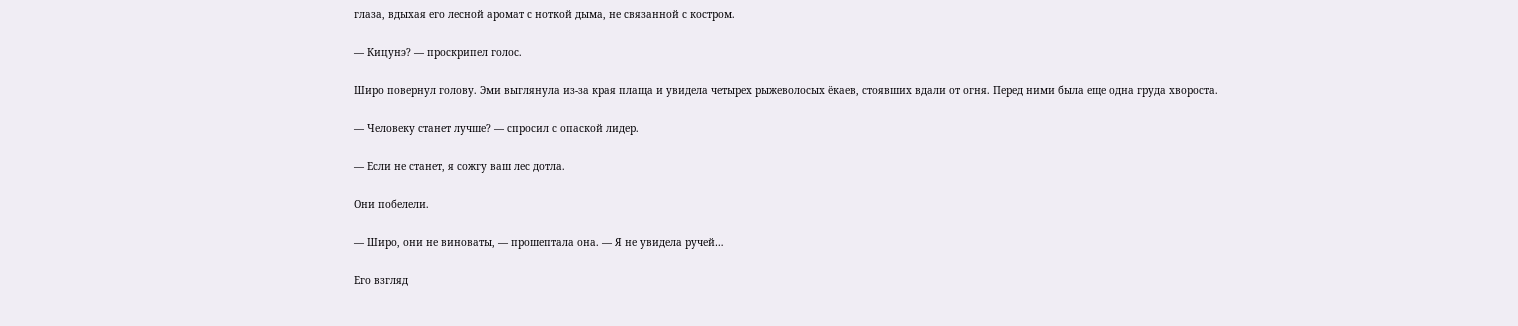глаза, вдыхая его лесной аромат с ноткой дыма, не связанной с костром.

— Кицунэ? — проскрипел голос.

Широ повернул голову. Эми выглянула из-за края плаща и увидела четырех рыжеволосых ёкаев, стоявших вдали от огня. Перед ними была еще одна груда хвороста.

— Человеку станет лучше? — спросил с опаской лидер.

— Если не станет, я сожгу ваш лес дотла.

Они побелели.

— Широ, они не виноваты, — прошептала она. — Я не увидела ручей…

Его взгляд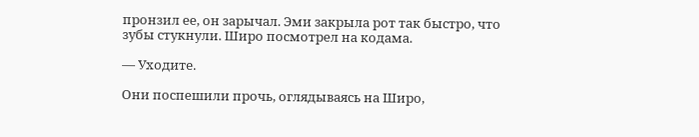пронзил ее, он зарычал. Эми закрыла рот так быстро, что зубы стукнули. Широ посмотрел на кодама.

— Уходите.

Они поспешили прочь, оглядываясь на Широ,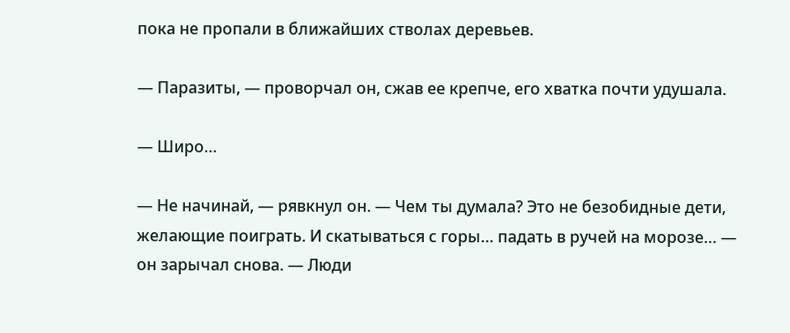пока не пропали в ближайших стволах деревьев.

— Паразиты, — проворчал он, сжав ее крепче, его хватка почти удушала.

— Широ…

— Не начинай, — рявкнул он. — Чем ты думала? Это не безобидные дети, желающие поиграть. И скатываться с горы… падать в ручей на морозе… — он зарычал снова. — Люди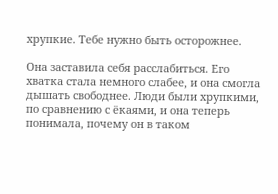хрупкие. Тебе нужно быть осторожнее.

Она заставила себя расслабиться. Его хватка стала немного слабее, и она смогла дышать свободнее. Люди были хрупкими, по сравнению с ёкаями, и она теперь понимала, почему он в таком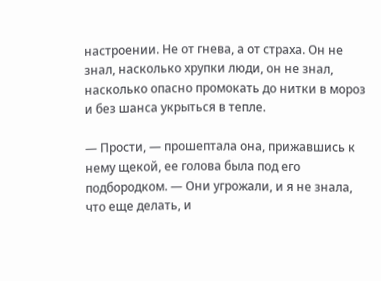настроении. Не от гнева, а от страха. Он не знал, насколько хрупки люди, он не знал, насколько опасно промокать до нитки в мороз и без шанса укрыться в тепле.

— Прости, — прошептала она, прижавшись к нему щекой, ее голова была под его подбородком. — Они угрожали, и я не знала, что еще делать, и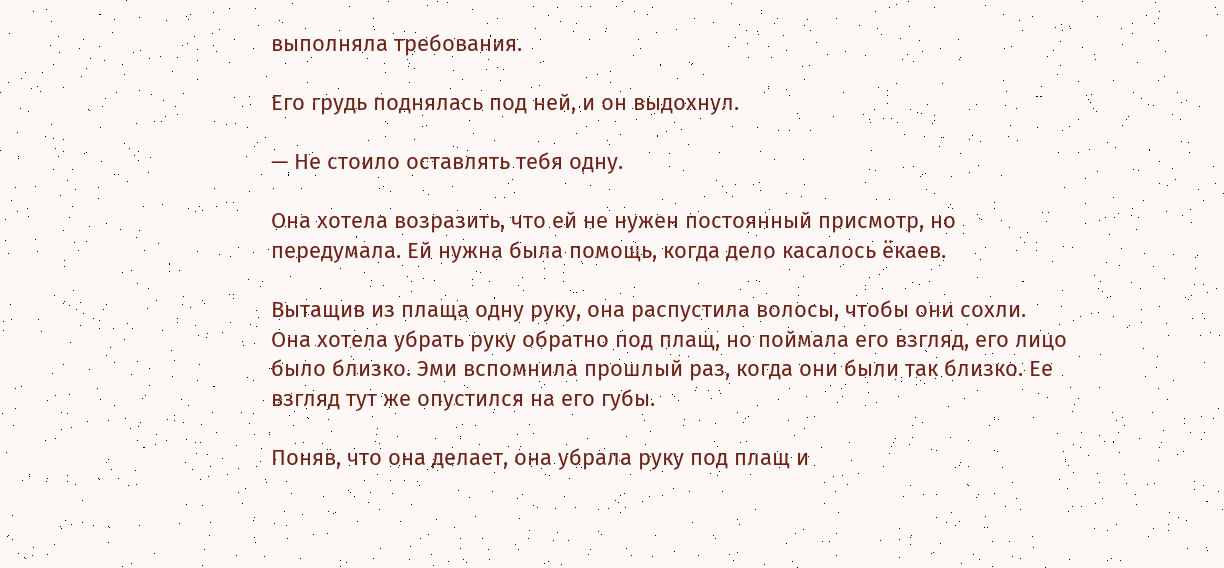выполняла требования.

Его грудь поднялась под ней, и он выдохнул.

— Не стоило оставлять тебя одну.

Она хотела возразить, что ей не нужен постоянный присмотр, но передумала. Ей нужна была помощь, когда дело касалось ёкаев.

Вытащив из плаща одну руку, она распустила волосы, чтобы они сохли. Она хотела убрать руку обратно под плащ, но поймала его взгляд, его лицо было близко. Эми вспомнила прошлый раз, когда они были так близко. Ее взгляд тут же опустился на его губы.

Поняв, что она делает, она убрала руку под плащ и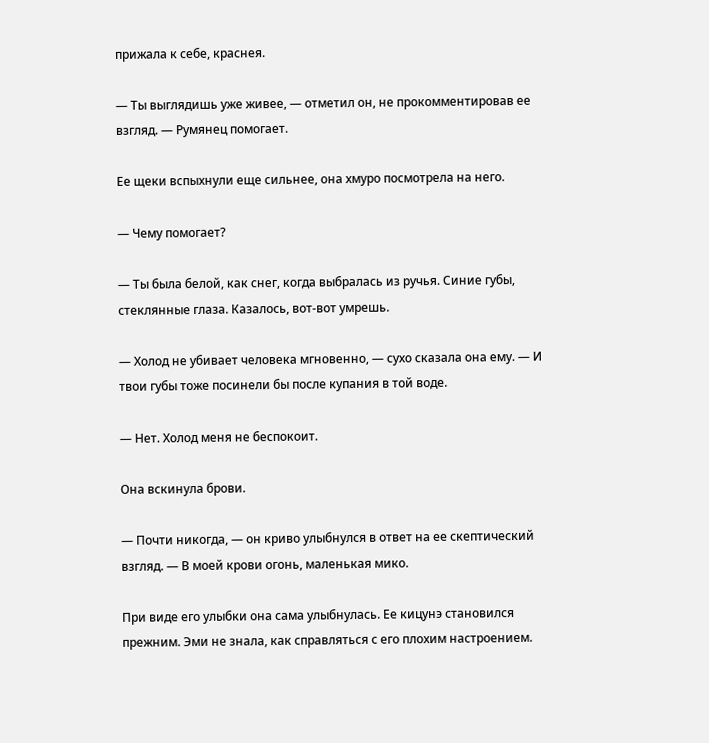прижала к себе, краснея.

— Ты выглядишь уже живее, — отметил он, не прокомментировав ее взгляд. — Румянец помогает.

Ее щеки вспыхнули еще сильнее, она хмуро посмотрела на него.

— Чему помогает?

— Ты была белой, как снег, когда выбралась из ручья. Синие губы, стеклянные глаза. Казалось, вот-вот умрешь.

— Холод не убивает человека мгновенно, — сухо сказала она ему. — И твои губы тоже посинели бы после купания в той воде.

— Нет. Холод меня не беспокоит.

Она вскинула брови.

— Почти никогда, — он криво улыбнулся в ответ на ее скептический взгляд. — В моей крови огонь, маленькая мико.

При виде его улыбки она сама улыбнулась. Ее кицунэ становился прежним. Эми не знала, как справляться с его плохим настроением.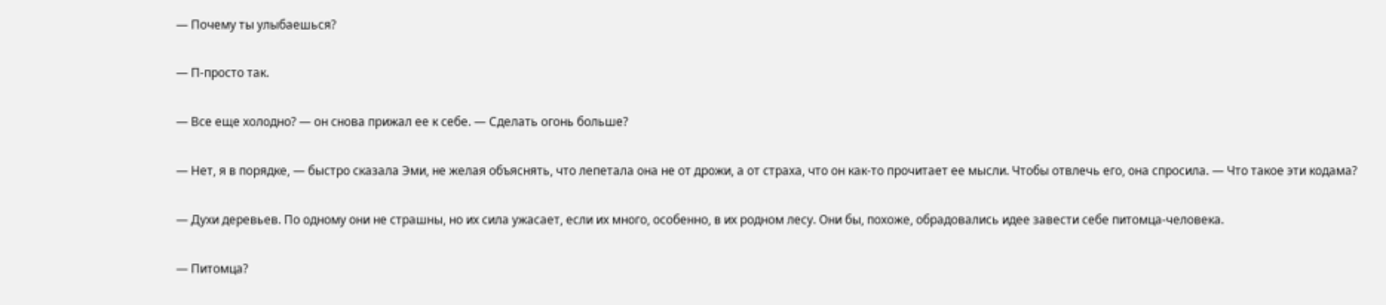— Почему ты улыбаешься?

— П-просто так.

— Все еще холодно? — он снова прижал ее к себе. — Сделать огонь больше?

— Нет, я в порядке, — быстро сказала Эми, не желая объяснять, что лепетала она не от дрожи, а от страха, что он как-то прочитает ее мысли. Чтобы отвлечь его, она спросила. — Что такое эти кодама?

— Духи деревьев. По одному они не страшны, но их сила ужасает, если их много, особенно, в их родном лесу. Они бы, похоже, обрадовались идее завести себе питомца-человека.

— Питомца?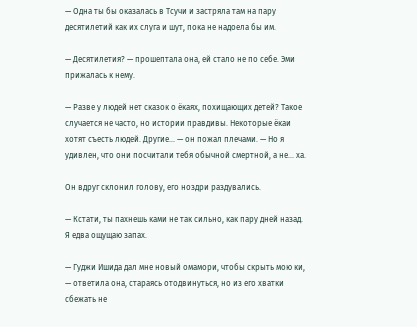— Одна ты бы оказалась в Тсучи и застряла там на пару десятилетий как их слуга и шут, пока не надоела бы им.

— Десятилетия? — прошептала она, ей стало не по себе. Эми прижалась к нему.

— Разве у людей нет сказок о ёкаях, похищающих детей? Такое случается не часто, но истории правдивы. Некоторые ёкаи хотят съесть людей. Другие… — он пожал плечами. — Но я удивлен, что они посчитали тебя обычной смертной, а не… ха.

Он вдруг склонил голову, его ноздри раздувались.

— Кстати, ты пахнешь ками не так сильно, как пару дней назад. Я едва ощущаю запах.

— Гуджи Ишида дал мне новый омамори, чтобы скрыть мою ки, — ответила она, стараясь отодвинуться, но из его хватки сбежать не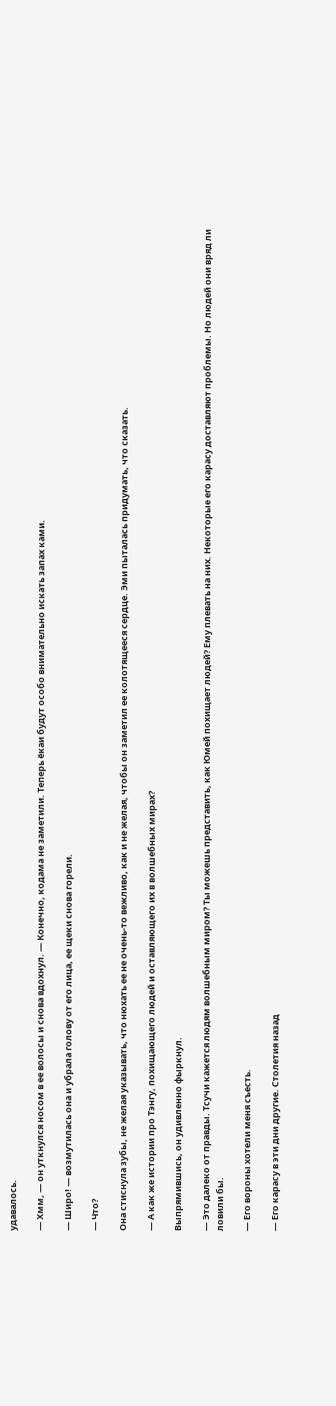удавалось.

— Хмм, — он уткнулся носом в ее волосы и снова вдохнул. — Конечно, кодама не заметили. Теперь ёкаи будут особо внимательно искать запах ками.

— Широ! — возмутилась она и убрала голову от его лица, ее щеки снова горели.

— Что?

Она стиснула зубы, не желая указывать, что нюхать ее не очень-то вежливо, как и не желая, чтобы он заметил ее колотящееся сердце. Эми пыталась придумать, что сказать.

— А как же истории про Тэнгу, похищающего людей и оставляющего их в волшебных мирах?

Выпрямившись, он удивленно фыркнул.

— Это далеко от правды. Тсучи кажется людям волшебным миром? Ты можешь представить, как Юмей похищает людей? Ему плевать на них. Некоторые его карасу доставляют проблемы. Но людей они вряд ли ловили бы.

— Его вороны хотели меня съесть.

— Его карасу в эти дни другие. Столетия назад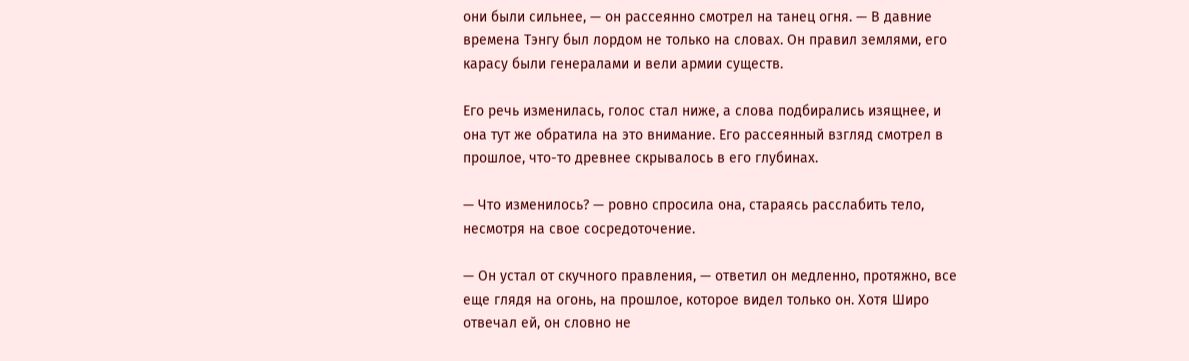они были сильнее, — он рассеянно смотрел на танец огня. — В давние времена Тэнгу был лордом не только на словах. Он правил землями, его карасу были генералами и вели армии существ.

Его речь изменилась, голос стал ниже, а слова подбирались изящнее, и она тут же обратила на это внимание. Его рассеянный взгляд смотрел в прошлое, что-то древнее скрывалось в его глубинах.

— Что изменилось? — ровно спросила она, стараясь расслабить тело, несмотря на свое сосредоточение.

— Он устал от скучного правления, — ответил он медленно, протяжно, все еще глядя на огонь, на прошлое, которое видел только он. Хотя Широ отвечал ей, он словно не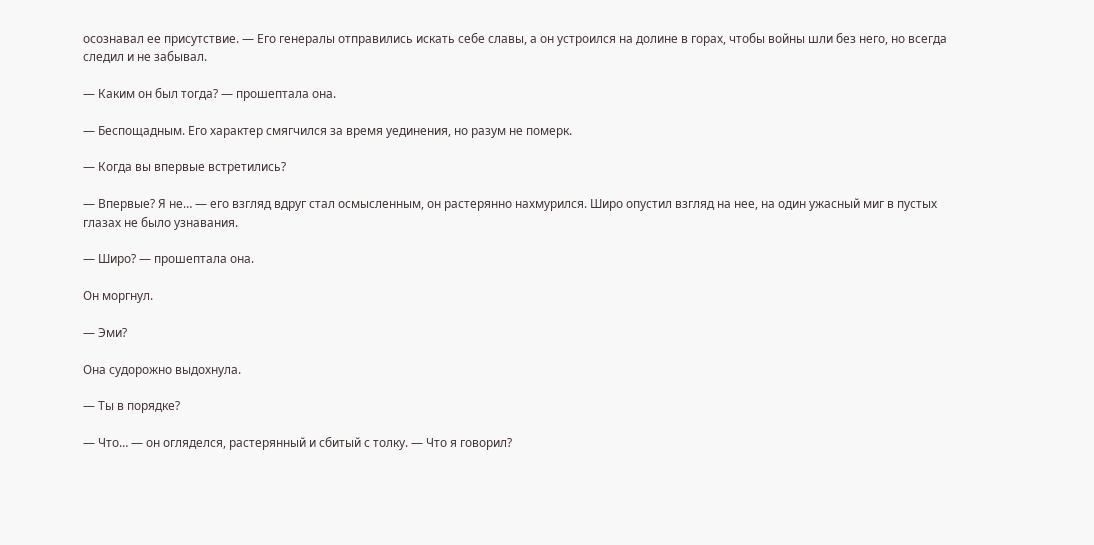осознавал ее присутствие. — Его генералы отправились искать себе славы, а он устроился на долине в горах, чтобы войны шли без него, но всегда следил и не забывал.

— Каким он был тогда? — прошептала она.

— Беспощадным. Его характер смягчился за время уединения, но разум не померк.

— Когда вы впервые встретились?

— Впервые? Я не… — его взгляд вдруг стал осмысленным, он растерянно нахмурился. Широ опустил взгляд на нее, на один ужасный миг в пустых глазах не было узнавания.

— Широ? — прошептала она.

Он моргнул.

— Эми?

Она судорожно выдохнула.

— Ты в порядке?

— Что… — он огляделся, растерянный и сбитый с толку. — Что я говорил?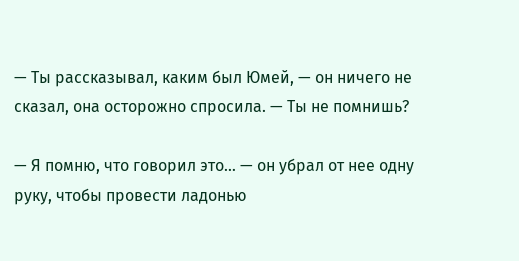— Ты рассказывал, каким был Юмей, — он ничего не сказал, она осторожно спросила. — Ты не помнишь?

— Я помню, что говорил это… — он убрал от нее одну руку, чтобы провести ладонью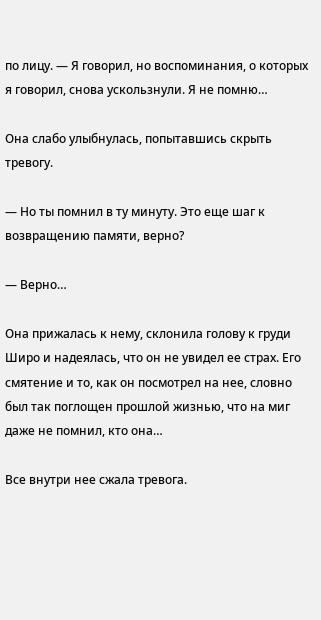по лицу. — Я говорил, но воспоминания, о которых я говорил, снова ускользнули. Я не помню…

Она слабо улыбнулась, попытавшись скрыть тревогу.

— Но ты помнил в ту минуту. Это еще шаг к возвращению памяти, верно?

— Верно…

Она прижалась к нему, склонила голову к груди Широ и надеялась, что он не увидел ее страх. Его смятение и то, как он посмотрел на нее, словно был так поглощен прошлой жизнью, что на миг даже не помнил, кто она…

Все внутри нее сжала тревога.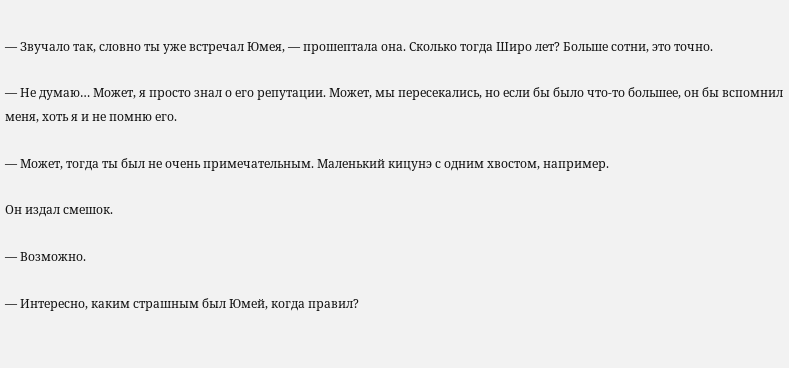— Звучало так, словно ты уже встречал Юмея, — прошептала она. Сколько тогда Широ лет? Больше сотни, это точно.

— Не думаю… Может, я просто знал о его репутации. Может, мы пересекались, но если бы было что-то большее, он бы вспомнил меня, хоть я и не помню его.

— Может, тогда ты был не очень примечательным. Маленький кицунэ с одним хвостом, например.

Он издал смешок.

— Возможно.

— Интересно, каким страшным был Юмей, когда правил?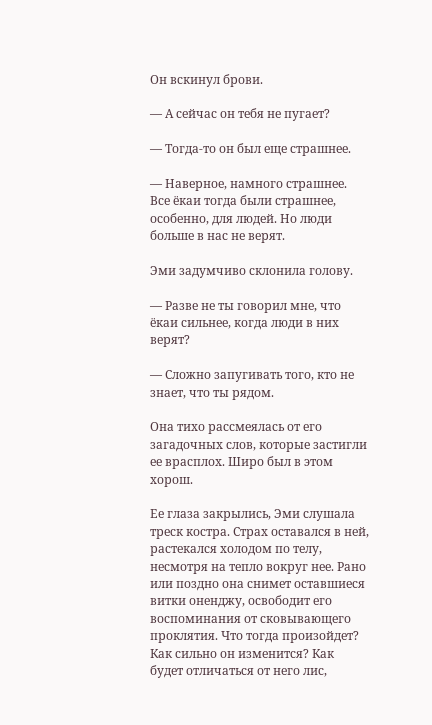Он вскинул брови.

— А сейчас он тебя не пугает?

— Тогда-то он был еще страшнее.

— Наверное, намного страшнее. Все ёкаи тогда были страшнее, особенно, для людей. Но люди больше в нас не верят.

Эми задумчиво склонила голову.

— Разве не ты говорил мне, что ёкаи сильнее, когда люди в них верят?

— Сложно запугивать того, кто не знает, что ты рядом.

Она тихо рассмеялась от его загадочных слов, которые застигли ее врасплох. Широ был в этом хорош.

Ее глаза закрылись, Эми слушала треск костра. Страх оставался в ней, растекался холодом по телу, несмотря на тепло вокруг нее. Рано или поздно она снимет оставшиеся витки оненджу, освободит его воспоминания от сковывающего проклятия. Что тогда произойдет? Как сильно он изменится? Как будет отличаться от него лис,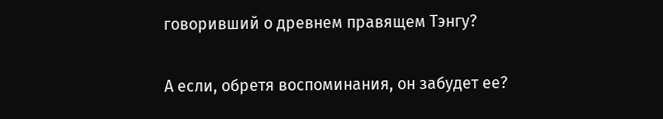говоривший о древнем правящем Тэнгу?

А если, обретя воспоминания, он забудет ее?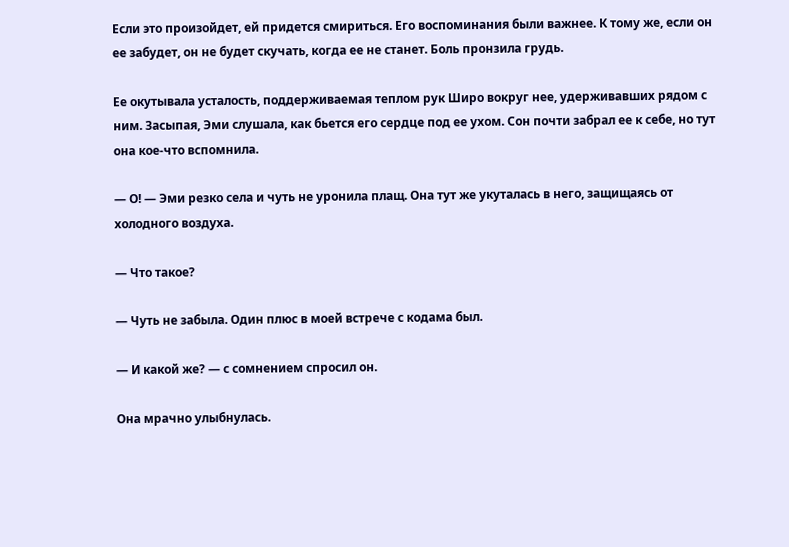Если это произойдет, ей придется смириться. Его воспоминания были важнее. К тому же, если он ее забудет, он не будет скучать, когда ее не станет. Боль пронзила грудь.

Ее окутывала усталость, поддерживаемая теплом рук Широ вокруг нее, удерживавших рядом с ним. Засыпая, Эми слушала, как бьется его сердце под ее ухом. Сон почти забрал ее к себе, но тут она кое-что вспомнила.

— О! — Эми резко села и чуть не уронила плащ. Она тут же укуталась в него, защищаясь от холодного воздуха.

— Что такое?

— Чуть не забыла. Один плюс в моей встрече с кодама был.

— И какой же? — с сомнением спросил он.

Она мрачно улыбнулась.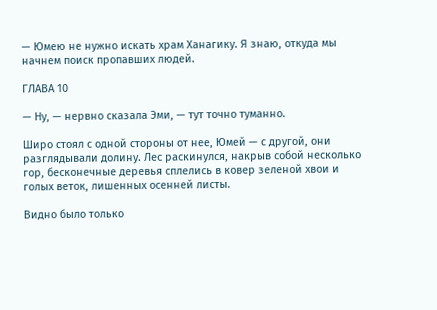— Юмею не нужно искать храм Ханагику. Я знаю, откуда мы начнем поиск пропавших людей.

ГЛАВА 10

— Ну, — нервно сказала Эми, — тут точно туманно.

Широ стоял с одной стороны от нее, Юмей — с другой, они разглядывали долину. Лес раскинулся, накрыв собой несколько гор, бесконечные деревья сплелись в ковер зеленой хвои и голых веток, лишенных осенней листы.

Видно было только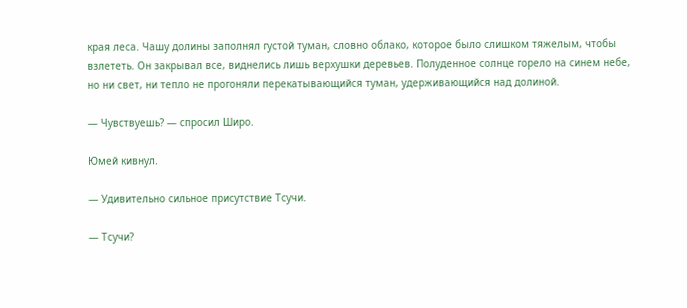края леса. Чашу долины заполнял густой туман, словно облако, которое было слишком тяжелым, чтобы взлететь. Он закрывал все, виднелись лишь верхушки деревьев. Полуденное солнце горело на синем небе, но ни свет, ни тепло не прогоняли перекатывающийся туман, удерживающийся над долиной.

— Чувствуешь? — спросил Широ.

Юмей кивнул.

— Удивительно сильное присутствие Тсучи.

— Тсучи?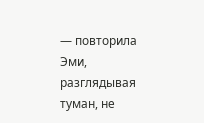— повторила Эми, разглядывая туман, не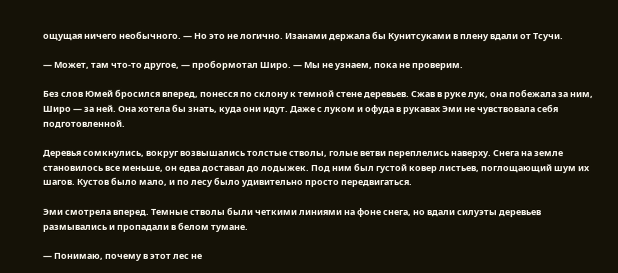ощущая ничего необычного. — Но это не логично. Изанами держала бы Кунитсуками в плену вдали от Тсучи.

— Может, там что-то другое, — пробормотал Широ. — Мы не узнаем, пока не проверим.

Без слов Юмей бросился вперед, понесся по склону к темной стене деревьев. Сжав в руке лук, она побежала за ним, Широ — за ней. Она хотела бы знать, куда они идут. Даже с луком и офуда в рукавах Эми не чувствовала себя подготовленной.

Деревья сомкнулись, вокруг возвышались толстые стволы, голые ветви переплелись наверху. Снега на земле становилось все меньше, он едва доставал до лодыжек. Под ним был густой ковер листьев, поглощающий шум их шагов. Кустов было мало, и по лесу было удивительно просто передвигаться.

Эми смотрела вперед. Темные стволы были четкими линиями на фоне снега, но вдали силуэты деревьев размывались и пропадали в белом тумане.

— Понимаю, почему в этот лес не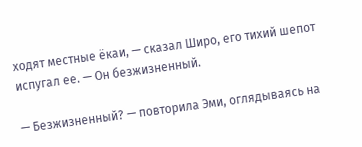ходят местные ёкаи, — сказал Широ, его тихий шепот испугал ее. — Он безжизненный.

— Безжизненный? — повторила Эми, оглядываясь на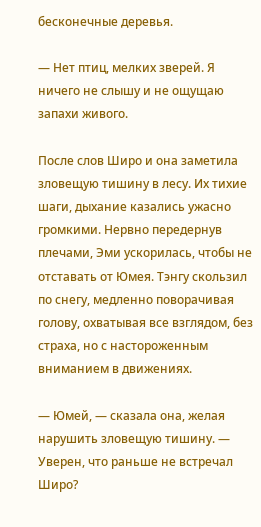бесконечные деревья.

— Нет птиц, мелких зверей. Я ничего не слышу и не ощущаю запахи живого.

После слов Широ и она заметила зловещую тишину в лесу. Их тихие шаги, дыхание казались ужасно громкими. Нервно передернув плечами, Эми ускорилась, чтобы не отставать от Юмея. Тэнгу скользил по снегу, медленно поворачивая голову, охватывая все взглядом, без страха, но с настороженным вниманием в движениях.

— Юмей, — сказала она, желая нарушить зловещую тишину. — Уверен, что раньше не встречал Широ?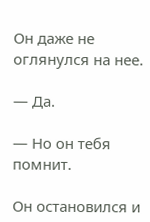Он даже не оглянулся на нее.

— Да.

— Но он тебя помнит.

Он остановился и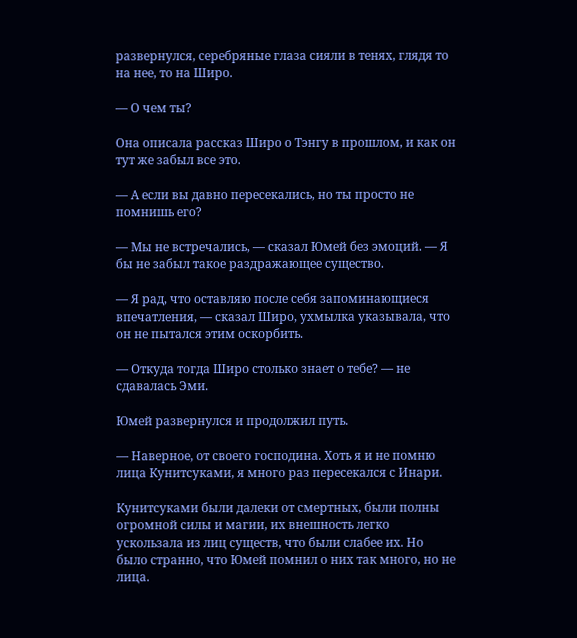развернулся, серебряные глаза сияли в тенях, глядя то на нее, то на Широ.

— О чем ты?

Она описала рассказ Широ о Тэнгу в прошлом, и как он тут же забыл все это.

— А если вы давно пересекались, но ты просто не помнишь его?

— Мы не встречались, — сказал Юмей без эмоций. — Я бы не забыл такое раздражающее существо.

— Я рад, что оставляю после себя запоминающиеся впечатления, — сказал Широ, ухмылка указывала, что он не пытался этим оскорбить.

— Откуда тогда Широ столько знает о тебе? — не сдавалась Эми.

Юмей развернулся и продолжил путь.

— Наверное, от своего господина. Хоть я и не помню лица Кунитсуками, я много раз пересекался с Инари.

Кунитсуками были далеки от смертных, были полны огромной силы и магии, их внешность легко ускользала из лиц существ, что были слабее их. Но было странно, что Юмей помнил о них так много, но не лица.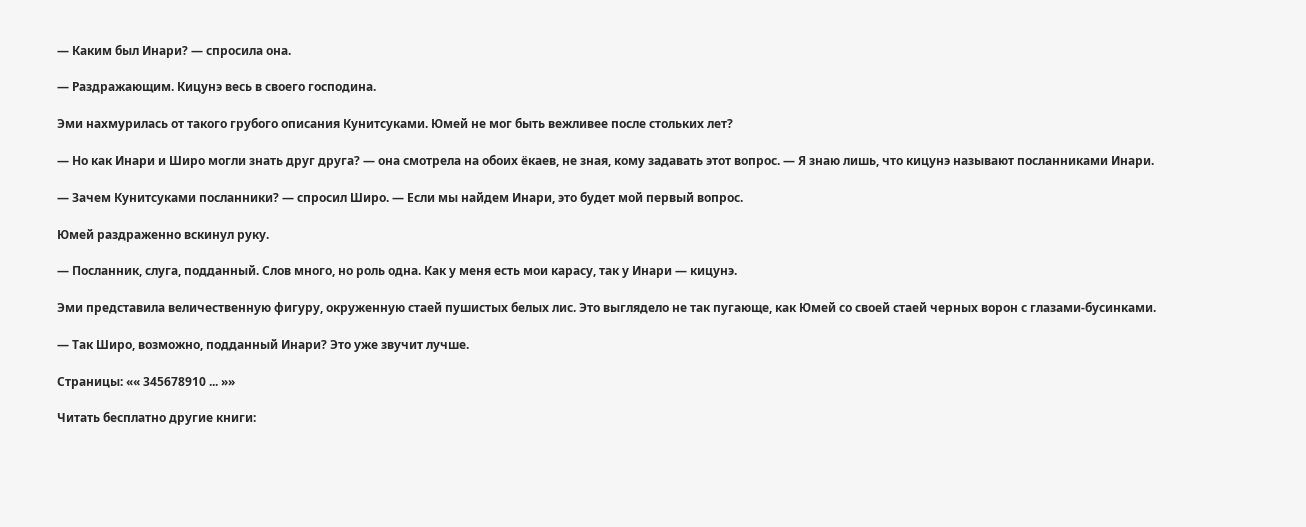— Каким был Инари? — спросила она.

— Раздражающим. Кицунэ весь в своего господина.

Эми нахмурилась от такого грубого описания Кунитсуками. Юмей не мог быть вежливее после стольких лет?

— Но как Инари и Широ могли знать друг друга? — она смотрела на обоих ёкаев, не зная, кому задавать этот вопрос. — Я знаю лишь, что кицунэ называют посланниками Инари.

— Зачем Кунитсуками посланники? — спросил Широ. — Если мы найдем Инари, это будет мой первый вопрос.

Юмей раздраженно вскинул руку.

— Посланник, слуга, подданный. Слов много, но роль одна. Как у меня есть мои карасу, так у Инари — кицунэ.

Эми представила величественную фигуру, окруженную стаей пушистых белых лис. Это выглядело не так пугающе, как Юмей со своей стаей черных ворон с глазами-бусинками.

— Так Широ, возможно, подданный Инари? Это уже звучит лучше.

Страницы: «« 345678910 ... »»

Читать бесплатно другие книги: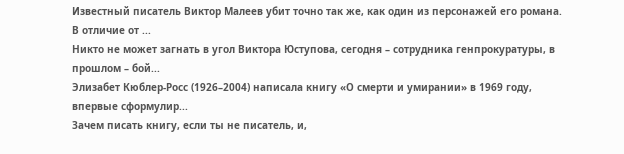Известный писатель Виктор Малеев убит точно так же, как один из персонажей его романа. В отличие от ...
Никто не может загнать в угол Виктора Юступова, сегодня – сотрудника генпрокуратуры, в прошлом – бой...
Элизабет Кюблер-Росс (1926–2004) написала книгу «О смерти и умирании» в 1969 году, впервые сформулир...
Зачем писать книгу, если ты не писатель, и,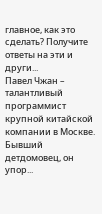главное, как это сделать? Получите ответы на эти и други...
Павел Чжан – талантливый программист крупной китайской компании в Москве. Бывший детдомовец, он упор...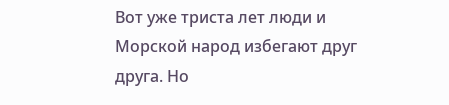Вот уже триста лет люди и Морской народ избегают друг друга. Но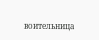воительница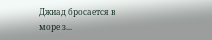Джиад бросается в море з...